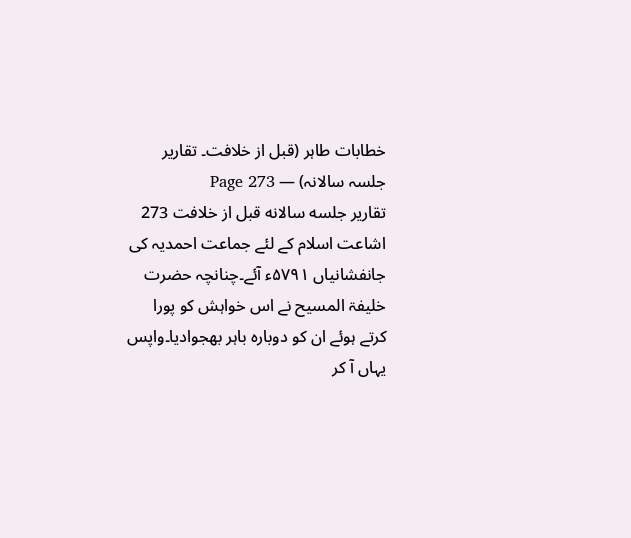خطابات طاہر (قبل از خلافت۔ تقاریر جلسہ سالانہ) — Page 273
تقاریر جلسه سالانه قبل از خلافت 273 اشاعت اسلام کے لئے جماعت احمدیہ کی جانفشانیاں ۵۷۹۱ء آئے۔چنانچہ حضرت خلیفۃ المسیح نے اس خواہش کو پورا کرتے ہوئے ان کو دوبارہ باہر بھجوادیا۔واپس یہاں آ کر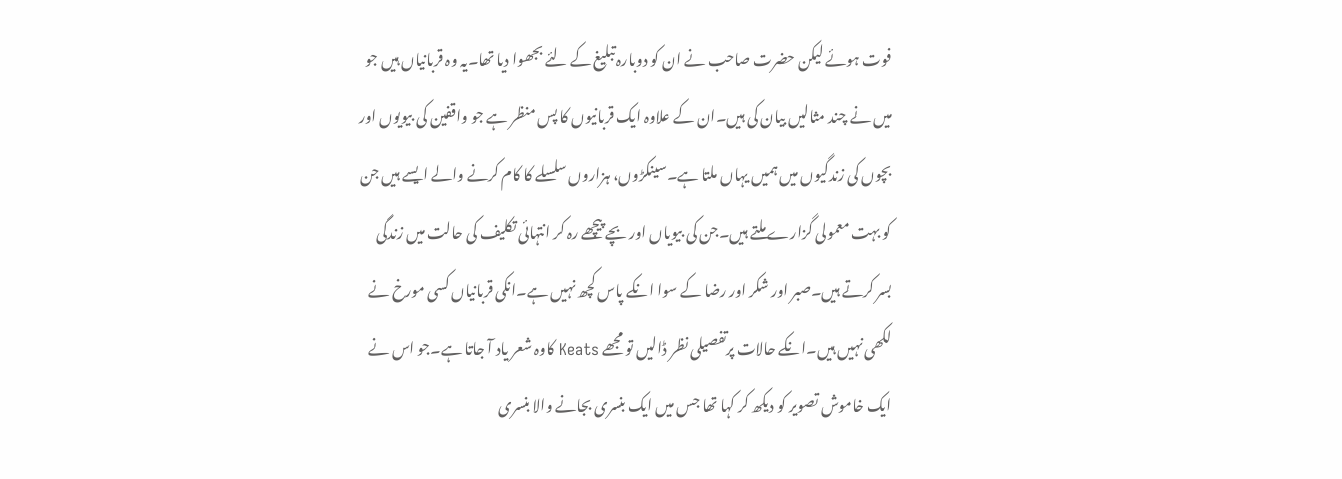فوت ہوئے لیکن حضرت صاحب نے ان کو دوبارہ تبلیغ کے لئے بجھوا دیا تھا۔یہ وہ قربانیاں ہیں جو میں نے چند مثالیں بیان کی ہیں۔ان کے علاوہ ایک قربانیوں کا پس منظر ہے جو واقفین کی بیویوں اور بچوں کی زندگیوں میں ہمیں یہاں ملتا ہے۔سینکڑوں، ہزاروں سلسلے کا کام کرنے والے ایسے ہیں جن کو بہت معمولی گزارے ملتے ہیں۔جن کی بیویاں اور بچے پیچھے رہ کر انتہائی تکلیف کی حالت میں زندگی بسر کرتے ہیں۔صبر اور شکر اور رضا کے سوا انکے پاس کچھ نہیں ہے۔انکی قربانیاں کسی مورخ نے لکھی نہیں ہیں۔انکے حالات پرتفصیلی نظر ڈالیں تو مجھے Keats کاوہ شعر یاد آ جاتا ہے۔جو اس نے ایک خاموش تصویر کو دیکھ کر کہا تھا جس میں ایک بنسری بجانے والا بنسری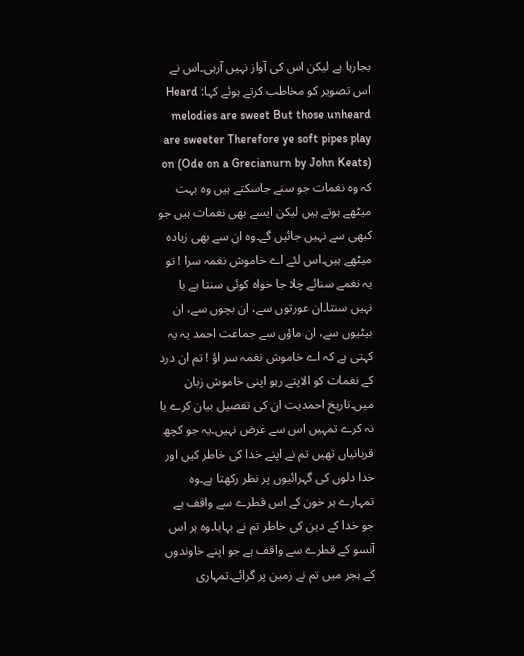بجارہا ہے لیکن اس کی آواز نہیں آرہی۔اس نے اس تصویر کو مخاطب کرتے ہوئے کہا: Heard melodies are sweet But those unheard are sweeter Therefore ye soft pipes play on (Ode on a Grecianurn by John Keats) کہ وہ نغمات جو سنے جاسکتے ہیں وہ بہت میٹھے ہوتے ہیں لیکن ایسے بھی نغمات ہیں جو کبھی سے نہیں جائیں گے۔وہ ان سے بھی زیادہ میٹھے ہیں۔اس لئے اے خاموش نغمہ سرا ! تو یہ نغمے سنائے چلا جا خواہ کوئی سنتا ہے یا نہیں سنتا۔ان عورتوں سے، ان بچوں سے، ان بیٹیوں سے، ان ماؤں سے جماعت احمد یہ یہ کہتی ہے کہ اے خاموش نغمہ سر اؤ ! تم ان درد کے نغمات کو الاپتے رہو اپنی خاموش زبان میں۔تاریخ احمدیت ان کی تفصیل بیان کرے یا نہ کرے تمہیں اس سے غرض نہیں۔یہ جو کچھ قربانیاں تھیں تم نے اپنے خدا کی خاطر کیں اور خدا دلوں کی گہرائیوں پر نظر رکھتا ہے۔وہ تمہارے ہر خون کے اس قطرے سے واقف ہے جو خدا کے دین کی خاطر تم نے بہایا۔وہ ہر اس آنسو کے قطرے سے واقف ہے جو اپنے خاوندوں کے ہجر میں تم نے زمین پر گرائے۔تمہاری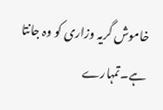خاموش گریہ وزاری کو وہ جانتا ہے۔تمہارے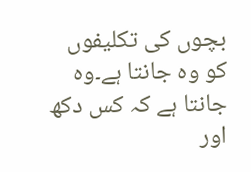بچوں کی تکلیفوں کو وہ جانتا ہے۔وہ جانتا ہے کہ کس دکھ اور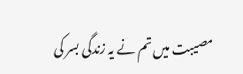مصیبت میں تم نے یہ زندگی بسر کی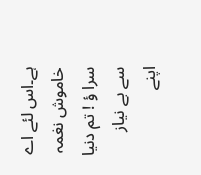ہے۔اس لئے اے خاموش نغمہ سرا ؤ ! تم دنیا سے بے نیاز اپنے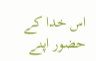اس خدا کے حضور اپنے